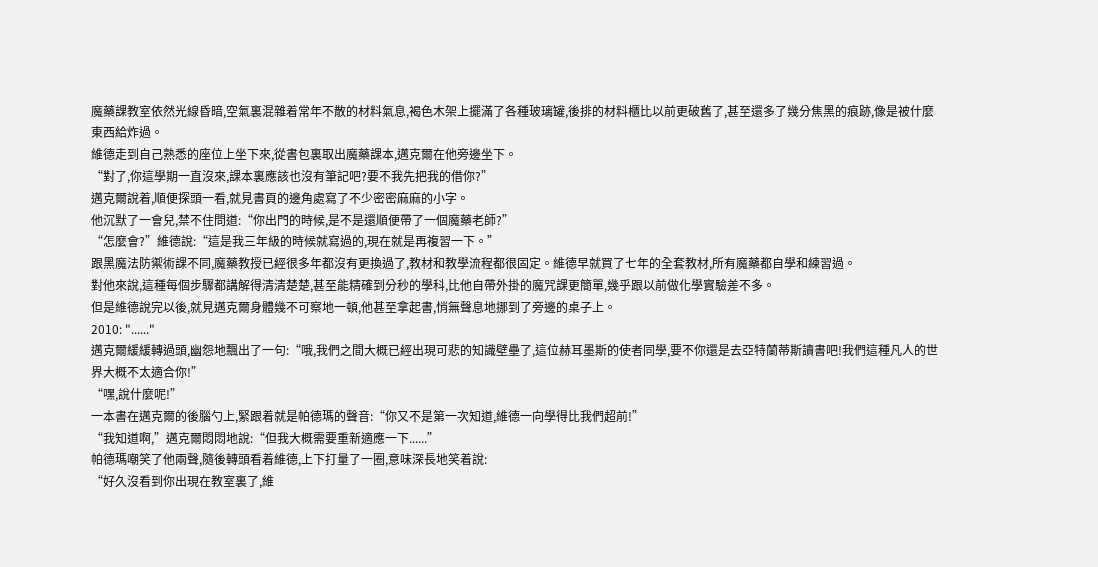魔藥課教室依然光線昏暗,空氣裏混雜着常年不散的材料氣息,褐色木架上擺滿了各種玻璃罐,後排的材料櫃比以前更破舊了,甚至還多了幾分焦黑的痕跡,像是被什麼東西給炸過。
維德走到自己熟悉的座位上坐下來,從書包裏取出魔藥課本,邁克爾在他旁邊坐下。
“對了,你這學期一直沒來,課本裏應該也沒有筆記吧?要不我先把我的借你?”
邁克爾說着,順便探頭一看,就見書頁的邊角處寫了不少密密麻麻的小字。
他沉默了一會兒,禁不住問道:“你出門的時候,是不是還順便帶了一個魔藥老師?”
“怎麼會?”維德說:“這是我三年級的時候就寫過的,現在就是再複習一下。”
跟黑魔法防禦術課不同,魔藥教授已經很多年都沒有更換過了,教材和教學流程都很固定。維德早就買了七年的全套教材,所有魔藥都自學和練習過。
對他來說,這種每個步驟都講解得清清楚楚,甚至能精確到分秒的學科,比他自帶外掛的魔咒課更簡單,幾乎跟以前做化學實驗差不多。
但是維德說完以後,就見邁克爾身體幾不可察地一頓,他甚至拿起書,悄無聲息地挪到了旁邊的桌子上。
2010: "......"
邁克爾緩緩轉過頭,幽怨地飄出了一句:“哦,我們之間大概已經出現可悲的知識壁壘了,這位赫耳墨斯的使者同學,要不你還是去亞特蘭蒂斯讀書吧!我們這種凡人的世界大概不太適合你!”
“嘿,說什麼呢!”
一本書在邁克爾的後腦勺上,緊跟着就是帕德瑪的聲音:“你又不是第一次知道,維德一向學得比我們超前!”
“我知道啊,”邁克爾悶悶地說:“但我大概需要重新適應一下......”
帕德瑪嘲笑了他兩聲,隨後轉頭看着維德,上下打量了一圈,意味深長地笑着說:
“好久沒看到你出現在教室裏了,維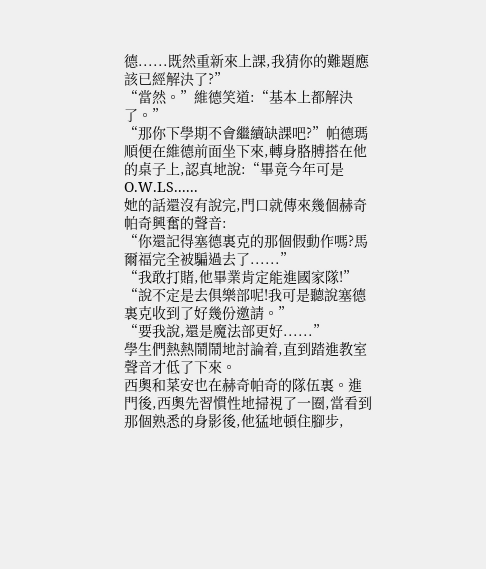德......既然重新來上課,我猜你的難題應該已經解決了?”
“當然。”維德笑道:“基本上都解決了。”
“那你下學期不會繼續缺課吧?”帕德瑪順便在維德前面坐下來,轉身胳膊搭在他的桌子上,認真地說:“畢竟今年可是O.W.LS......
她的話還沒有說完,門口就傳來幾個赫奇帕奇興奮的聲音:
“你還記得塞德裏克的那個假動作嗎?馬爾福完全被騙過去了......”
“我敢打賭,他畢業肯定能進國家隊!”
“說不定是去俱樂部呢!我可是聽說塞德裏克收到了好幾份邀請。”
“要我說,還是魔法部更好......”
學生們熱熱鬧鬧地討論着,直到踏進教室聲音才低了下來。
西奧和菜安也在赫奇帕奇的隊伍裏。進門後,西奧先習慣性地掃視了一圈,當看到那個熟悉的身影後,他猛地頓住腳步,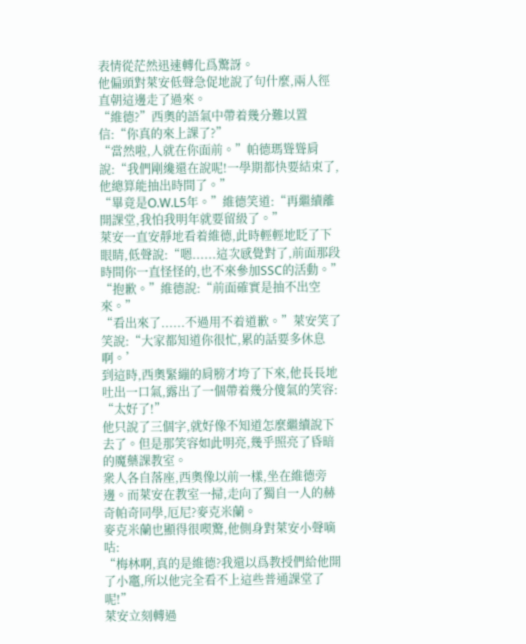表情從茫然迅速轉化爲驚訝。
他偏頭對萊安低聲急促地說了句什麼,兩人徑直朝這邊走了過來。
“維德?”西奧的語氣中帶着幾分難以置信:“你真的來上課了?”
“當然啦,人就在你面前。”帕德瑪聳聳肩說:“我們剛纔還在說呢!一學期都快要結束了,他總算能抽出時間了。”
“畢竟是O.W.L5年。”維德笑道:“再繼續離開課堂,我怕我明年就要留級了。”
萊安一直安靜地看着維德,此時輕輕地眨了下眼睛,低聲說:“嗯......這次感覺對了,前面那段時間你一直怪怪的,也不來參加SSC的活動。”
“抱歉。”維德說:“前面確實是抽不出空來。”
“看出來了......不過用不着道歉。”萊安笑了笑說:“大家都知道你很忙,累的話要多休息啊。’
到這時,西奧緊繃的肩膀才垮了下來,他長長地吐出一口氣,露出了一個帶着幾分傻氣的笑容:
“太好了!”
他只說了三個字,就好像不知道怎麼繼續說下去了。但是那笑容如此明亮,幾乎照亮了昏暗的魔藥課教室。
衆人各自落座,西奧像以前一樣,坐在維德旁邊。而萊安在教室一掃,走向了獨自一人的赫奇帕奇同學,厄尼?麥克米蘭。
麥克米蘭也顯得很喫驚,他側身對萊安小聲嘀咕:
“梅林啊,真的是維德?我還以爲教授們給他開了小竈,所以他完全看不上這些普通課堂了呢!”
萊安立刻轉過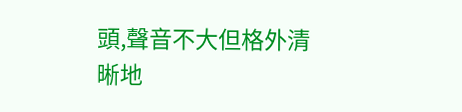頭,聲音不大但格外清晰地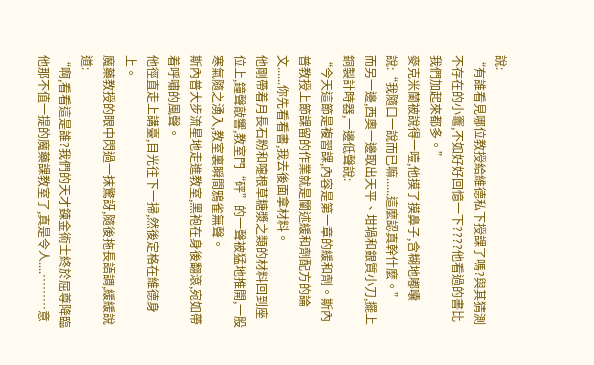說:
“有誰看見哪位教授給維德私下授課了嗎?與其猜測不存在的小竈,不如好好回憶一下????他看過的書比我們加起來都多。”
麥克米蘭被說得一噎,他摸了摸鼻子,含糊地嘟囔說:“我隨口一說而已嘛......這麼認真幹什麼。”
而另一邊,西奧一邊取出天平、坩堝和銀質小刀,擺上銅製計時器,一邊低聲說:
“今天這節是複習課,內容是第一章的緩和劑。斯內普教授上節課留的作業就是闡述緩和劑配方的論文......你先看看書,我去後面拿材料。
他剛帶着月長石粉和嚏根草糖漿之類的材料回到座位上,鐘聲敲響,教室門“砰”的一聲被猛地推開,一股寒氣隨之湧入,教室裏瞬間鴉雀無聲。
斯內普大步流星地走進教室,黑袍在身後翻滾,宛如帶着呼嘯的風聲。
他徑直走上講臺,目光往下一掃,然後定格在維德身上。
魔藥教授的眼中閃過一抹驚訝,隨後拖長語調,緩緩說道:
“啊,看看這是誰?我們的天才鍊金術士終於屈尊降臨他那不值一提的魔藥課教室了,真是令人....………意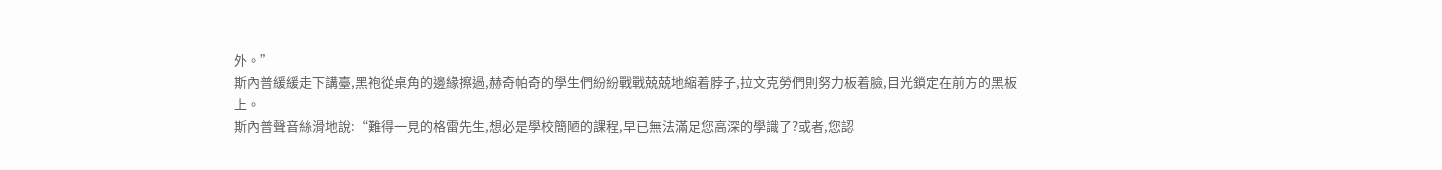外。”
斯內普緩緩走下講臺,黑袍從桌角的邊緣擦過,赫奇帕奇的學生們紛紛戰戰兢兢地縮着脖子,拉文克勞們則努力板着臉,目光鎖定在前方的黑板上。
斯內普聲音絲滑地說:“難得一見的格雷先生,想必是學校簡陋的課程,早已無法滿足您高深的學識了?或者,您認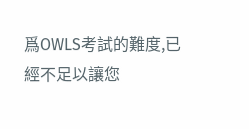爲OWLS考試的難度,已經不足以讓您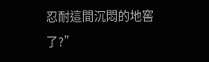忍耐這間沉悶的地窖了?”